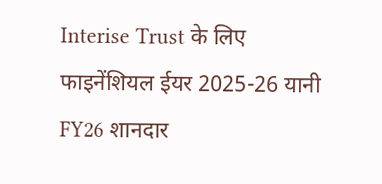Interise Trust के लिए फाइनेंशियल ईयर 2025-26 यानी FY26 शानदार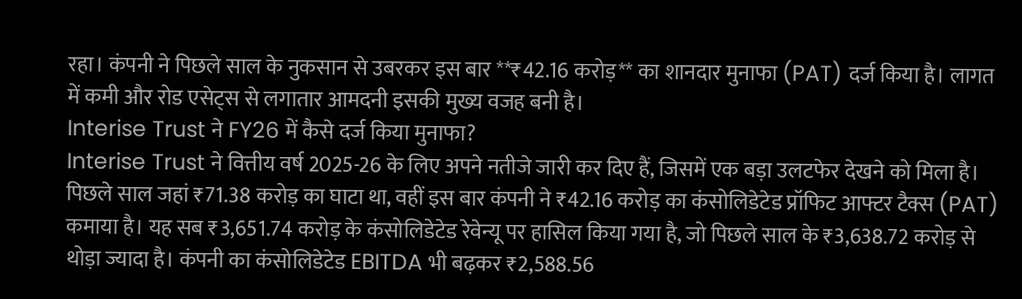रहा। कंपनी ने पिछले साल के नुकसान से उबरकर इस बार **₹42.16 करोड़** का शानदार मुनाफा (PAT) दर्ज किया है। लागत में कमी और रोड एसेट्स से लगातार आमदनी इसकी मुख्य वजह बनी है।
Interise Trust ने FY26 में कैसे दर्ज किया मुनाफा?
Interise Trust ने वित्तीय वर्ष 2025-26 के लिए अपने नतीजे जारी कर दिए हैं, जिसमें एक बड़ा उलटफेर देखने को मिला है। पिछले साल जहां ₹71.38 करोड़ का घाटा था, वहीं इस बार कंपनी ने ₹42.16 करोड़ का कंसोलिडेटेड प्रॉफिट आफ्टर टैक्स (PAT) कमाया है। यह सब ₹3,651.74 करोड़ के कंसोलिडेटेड रेवेन्यू पर हासिल किया गया है, जो पिछले साल के ₹3,638.72 करोड़ से थोड़ा ज्यादा है। कंपनी का कंसोलिडेटेड EBITDA भी बढ़कर ₹2,588.56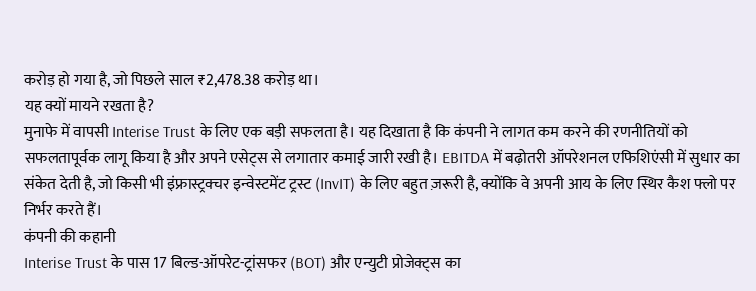करोड़ हो गया है, जो पिछले साल ₹2,478.38 करोड़ था।
यह क्यों मायने रखता है?
मुनाफे में वापसी Interise Trust के लिए एक बड़ी सफलता है। यह दिखाता है कि कंपनी ने लागत कम करने की रणनीतियों को सफलतापूर्वक लागू किया है और अपने एसेट्स से लगातार कमाई जारी रखी है। EBITDA में बढ़ोतरी ऑपरेशनल एफिशिएंसी में सुधार का संकेत देती है, जो किसी भी इंफ्रास्ट्रक्चर इन्वेस्टमेंट ट्रस्ट (InvIT) के लिए बहुत ज़रूरी है, क्योंकि वे अपनी आय के लिए स्थिर कैश फ्लो पर निर्भर करते हैं।
कंपनी की कहानी
Interise Trust के पास 17 बिल्ड-ऑपरेट-ट्रांसफर (BOT) और एन्युटी प्रोजेक्ट्स का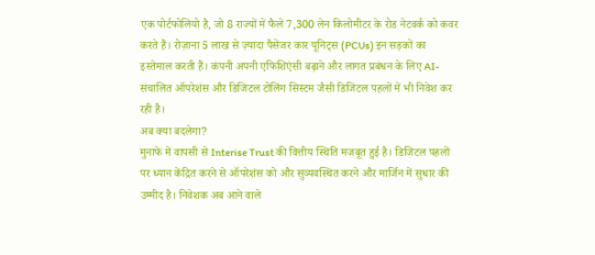एक पोर्टफोलियो है, जो 8 राज्यों में फैले 7,300 लेन किलोमीटर के रोड नेटवर्क को कवर करते हैं। रोज़ाना 5 लाख से ज़्यादा पैसेंजर कार यूनिट्स (PCUs) इन सड़कों का इस्तेमाल करती हैं। कंपनी अपनी एफिशिएंसी बढ़ाने और लागत प्रबंधन के लिए AI-संचालित ऑपरेशंस और डिजिटल टोलिंग सिस्टम जैसी डिजिटल पहलों में भी निवेश कर रही है।
अब क्या बदलेगा?
मुनाफे में वापसी से Interise Trust की वित्तीय स्थिति मजबूत हुई है। डिजिटल पहलों पर ध्यान केंद्रित करने से ऑपरेशंस को और सुव्यवस्थित करने और मार्जिन में सुधार की उम्मीद है। निवेशक अब आने वाले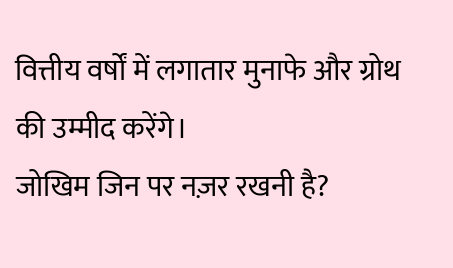वित्तीय वर्षों में लगातार मुनाफे और ग्रोथ की उम्मीद करेंगे।
जोखिम जिन पर नज़र रखनी है?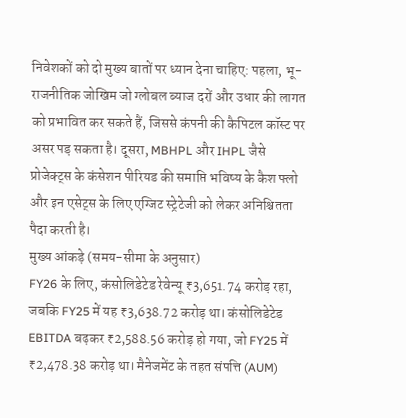निवेशकों को दो मुख्य बातों पर ध्यान देना चाहिए: पहला, भू-राजनीतिक जोखिम जो ग्लोबल ब्याज दरों और उधार की लागत को प्रभावित कर सकते हैं, जिससे कंपनी की कैपिटल कॉस्ट पर असर पड़ सकता है। दूसरा, MBHPL और IHPL जैसे प्रोजेक्ट्स के कंसेशन पीरियड की समाप्ति भविष्य के कैश फ्लो और इन एसेट्स के लिए एग्जिट स्ट्रेटेजी को लेकर अनिश्चितता पैदा करती है।
मुख्य आंकड़े (समय-सीमा के अनुसार)
FY26 के लिए, कंसोलिडेटेड रेवेन्यू ₹3,651.74 करोड़ रहा, जबकि FY25 में यह ₹3,638.72 करोड़ था। कंसोलिडेटेड EBITDA बढ़कर ₹2,588.56 करोड़ हो गया, जो FY25 में ₹2,478.38 करोड़ था। मैनेजमेंट के तहत संपत्ति (AUM)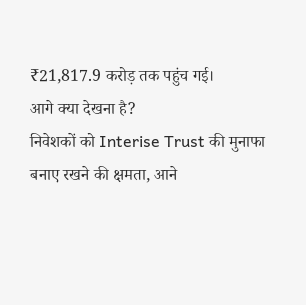₹21,817.9 करोड़ तक पहुंच गई।
आगे क्या देखना है?
निवेशकों को Interise Trust की मुनाफा बनाए रखने की क्षमता, आने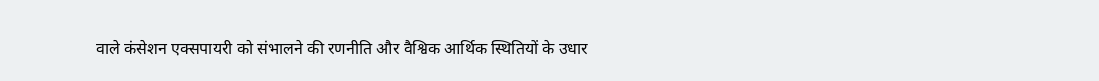वाले कंसेशन एक्सपायरी को संभालने की रणनीति और वैश्विक आर्थिक स्थितियों के उधार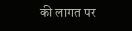की लागत पर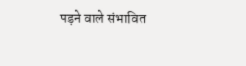पड़ने वाले संभावित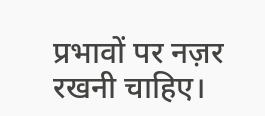प्रभावों पर नज़र रखनी चाहिए।